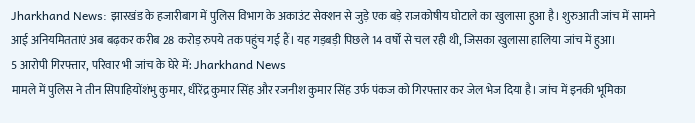Jharkhand News: झारखंड के हजारीबाग में पुलिस विभाग के अकाउंट सेक्शन से जुड़े एक बड़े राजकोषीय घोटाले का खुलासा हुआ है। शुरुआती जांच में सामने आई अनियमितताएं अब बढ़कर करीब 28 करोड़ रुपये तक पहुंच गई हैं। यह गड़बड़ी पिछले 14 वर्षों से चल रही थी, जिसका खुलासा हालिया जांच में हुआ।
5 आरोपी गिरफ्तार, परिवार भी जांच के घेरे में: Jharkhand News
मामले में पुलिस ने तीन सिपाहियोंशंभु कुमार, धीरेंद्र कुमार सिंह और रजनीश कुमार सिंह उर्फ पंकज को गिरफ्तार कर जेल भेज दिया है। जांच में इनकी भूमिका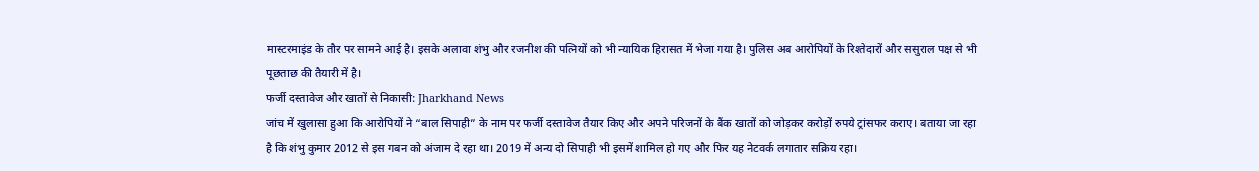मास्टरमाइंड के तौर पर सामने आई है। इसके अलावा शंभु और रजनीश की पत्नियों को भी न्यायिक हिरासत में भेजा गया है। पुलिस अब आरोपियों के रिश्तेदारों और ससुराल पक्ष से भी पूछताछ की तैयारी में है।
फर्जी दस्तावेज और खातों से निकासी: Jharkhand News
जांच में खुलासा हुआ कि आरोपियों ने “बाल सिपाही” के नाम पर फर्जी दस्तावेज तैयार किए और अपने परिजनों के बैंक खातों को जोड़कर करोड़ों रुपये ट्रांसफर कराए। बताया जा रहा है कि शंभु कुमार 2012 से इस गबन को अंजाम दे रहा था। 2019 में अन्य दो सिपाही भी इसमें शामिल हो गए और फिर यह नेटवर्क लगातार सक्रिय रहा।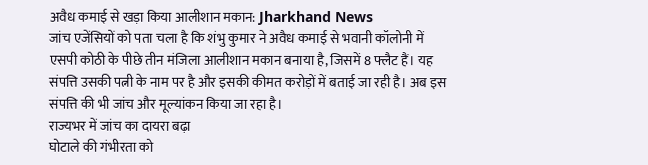अवैध कमाई से खड़ा किया आलीशान मकान: Jharkhand News
जांच एजेंसियों को पता चला है कि शंभु कुमार ने अवैध कमाई से भवानी कॉलोनी में एसपी कोठी के पीछे तीन मंजिला आलीशान मकान बनाया है, जिसमें 8 फ्लैट हैं। यह संपत्ति उसकी पत्नी के नाम पर है और इसकी कीमत करोड़ों में बताई जा रही है। अब इस संपत्ति की भी जांच और मूल्यांकन किया जा रहा है।
राज्यभर में जांच का दायरा बढ़ा
घोटाले की गंभीरता को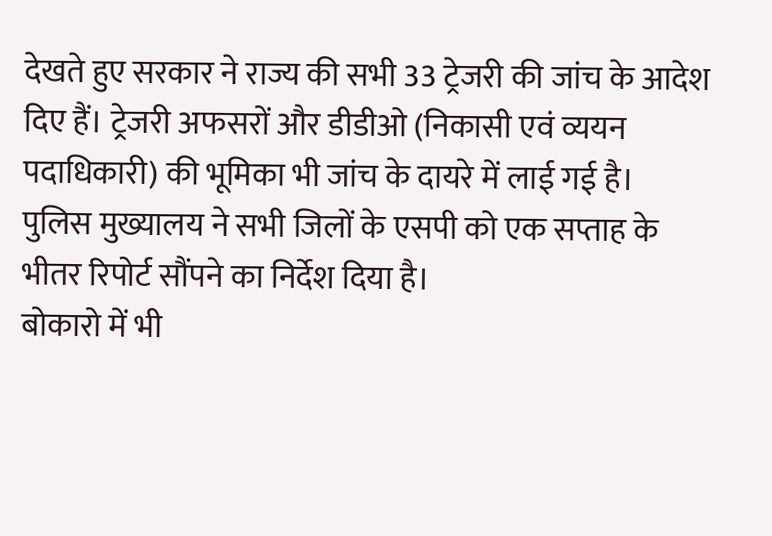देखते हुए सरकार ने राज्य की सभी 33 ट्रेजरी की जांच के आदेश दिए हैं। ट्रेजरी अफसरों और डीडीओ (निकासी एवं व्ययन पदाधिकारी) की भूमिका भी जांच के दायरे में लाई गई है।
पुलिस मुख्यालय ने सभी जिलों के एसपी को एक सप्ताह के भीतर रिपोर्ट सौंपने का निर्देश दिया है।
बोकारो में भी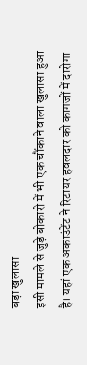बड़ा खुलासा
इसी मामले से जुड़े बोकारो में भी एक चौंकाने वाला खुलासा हुआ है। यहां एक अकाउंटेंट ने रिटायर हवलदार को कागजों में दारोगा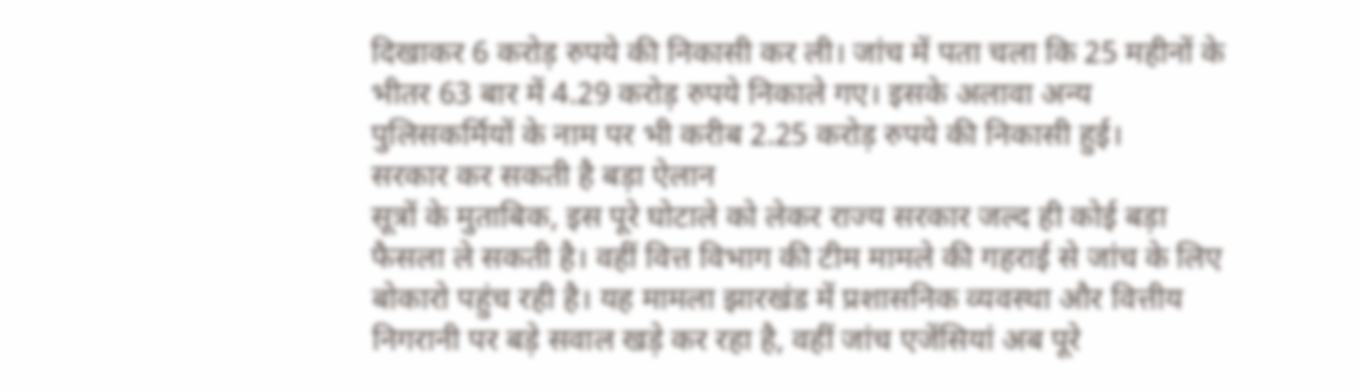दिखाकर 6 करोड़ रुपये की निकासी कर ली। जांच में पता चला कि 25 महीनों के भीतर 63 बार में 4.29 करोड़ रुपये निकाले गए। इसके अलावा अन्य पुलिसकर्मियों के नाम पर भी करीब 2.25 करोड़ रुपये की निकासी हुई।
सरकार कर सकती है बड़ा ऐलान
सूत्रों के मुताबिक, इस पूरे घोटाले को लेकर राज्य सरकार जल्द ही कोई बड़ा फैसला ले सकती है। वहीं वित्त विभाग की टीम मामले की गहराई से जांच के लिए बोकारो पहुंच रही है। यह मामला झारखंड में प्रशासनिक व्यवस्था और वित्तीय निगरानी पर बड़े सवाल खड़े कर रहा है, वहीं जांच एजेंसियां अब पूरे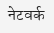नेटवर्क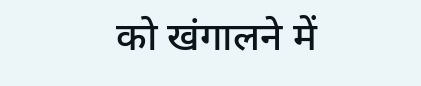को खंगालने में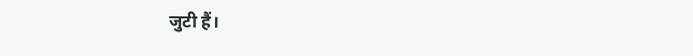जुटी हैं।